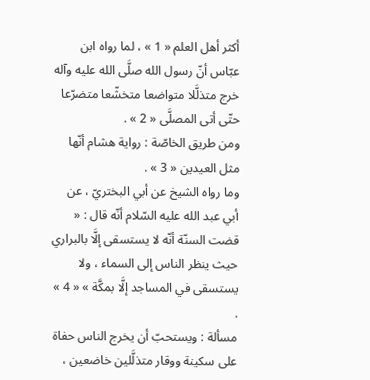أكثر أهل العلم « 1 » ، لما رواه ابن عبّاس أنّ رسول الله صلَّى الله عليه وآله خرج متذلَّلا متواضعا متخشّعا متضرّعا حتّى أتى المصلَّى « 2 » .
ومن طريق الخاصّة : رواية هشام أنّها مثل العيدين « 3 » .
وما رواه الشيخ عن أبي البختريّ ، عن أبي عبد الله عليه السّلام أنّه قال : « قضت السنّة أنّه لا يستسقى إلَّا بالبراري حيث ينظر الناس إلى السماء ، ولا يستسقى في المساجد إلَّا بمكَّة » « 4 » .
مسألة : ويستحبّ أن يخرج الناس حفاة على سكينة ووقار متذلَّلين خاضعين ،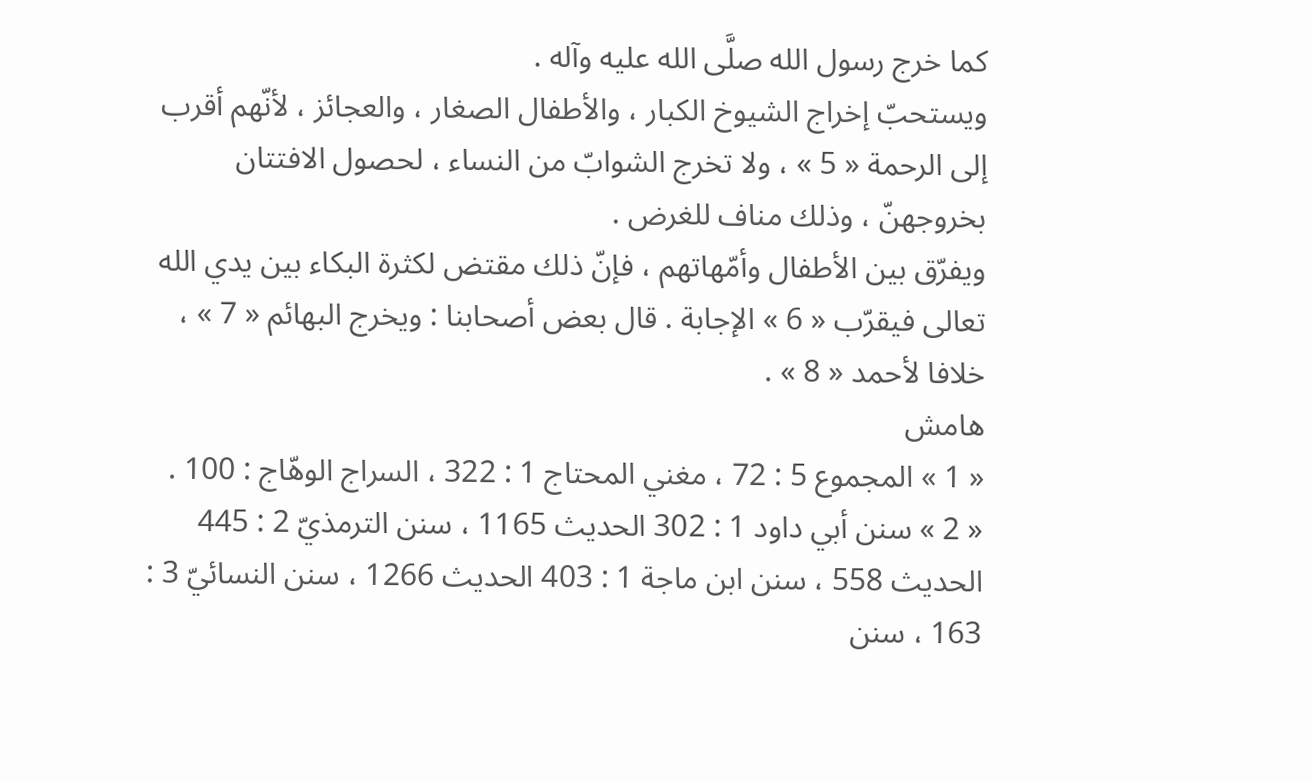كما خرج رسول الله صلَّى الله عليه وآله .
ويستحبّ إخراج الشيوخ الكبار ، والأطفال الصغار ، والعجائز ، لأنّهم أقرب إلى الرحمة « 5 » ، ولا تخرج الشوابّ من النساء ، لحصول الافتتان بخروجهنّ ، وذلك مناف للغرض .
ويفرّق بين الأطفال وأمّهاتهم ، فإنّ ذلك مقتض لكثرة البكاء بين يدي الله تعالى فيقرّب « 6 » الإجابة . قال بعض أصحابنا : ويخرج البهائم « 7 » ، خلافا لأحمد « 8 » .
هامش
« 1 » المجموع 5 : 72 ، مغني المحتاج 1 : 322 ، السراج الوهّاج : 100 .
« 2 » سنن أبي داود 1 : 302 الحديث 1165 ، سنن الترمذيّ 2 : 445 الحديث 558 ، سنن ابن ماجة 1 : 403 الحديث 1266 ، سنن النسائيّ 3 : 163 ، سنن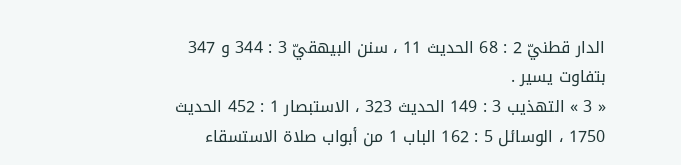الدار قطنيّ 2 : 68 الحديث 11 ، سنن البيهقيّ 3 : 344 و 347 بتفاوت يسير .
« 3 » التهذيب 3 : 149 الحديث 323 ، الاستبصار 1 : 452 الحديث 1750 ، الوسائل 5 : 162 الباب 1 من أبواب صلاة الاستسقاء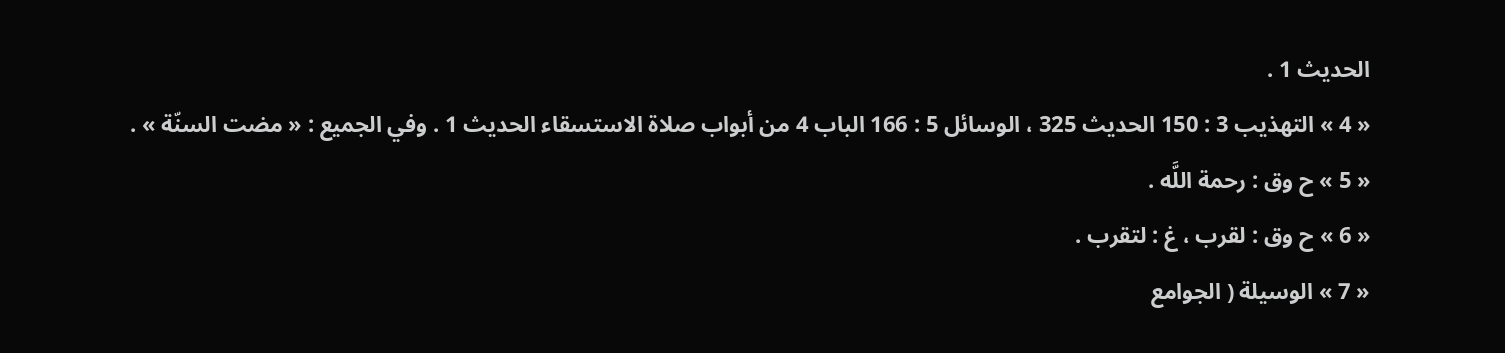الحديث 1 .
« 4 » التهذيب 3 : 150 الحديث 325 ، الوسائل 5 : 166 الباب 4 من أبواب صلاة الاستسقاء الحديث 1 . وفي الجميع : « مضت السنّة » .
« 5 » ح وق : رحمة اللَّه .
« 6 » ح وق : لقرب ، غ : لتقرب .
« 7 » الوسيلة ( الجوامع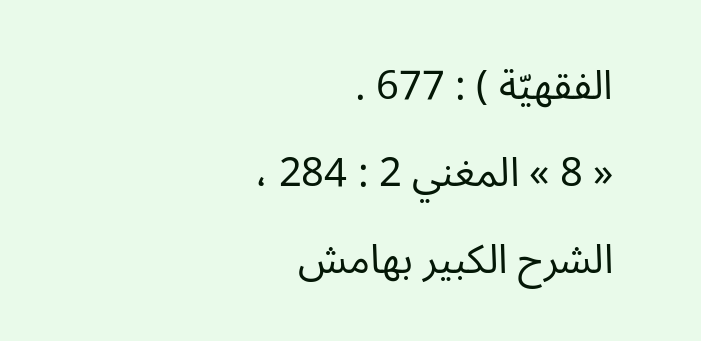الفقهيّة ) : 677 .
« 8 » المغني 2 : 284 ، الشرح الكبير بهامش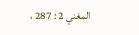المغني 2 : 287 ،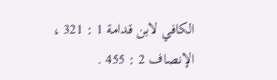الكافي لابن قدامة 1 : 321 ، الإنصاف 2 : 455 .